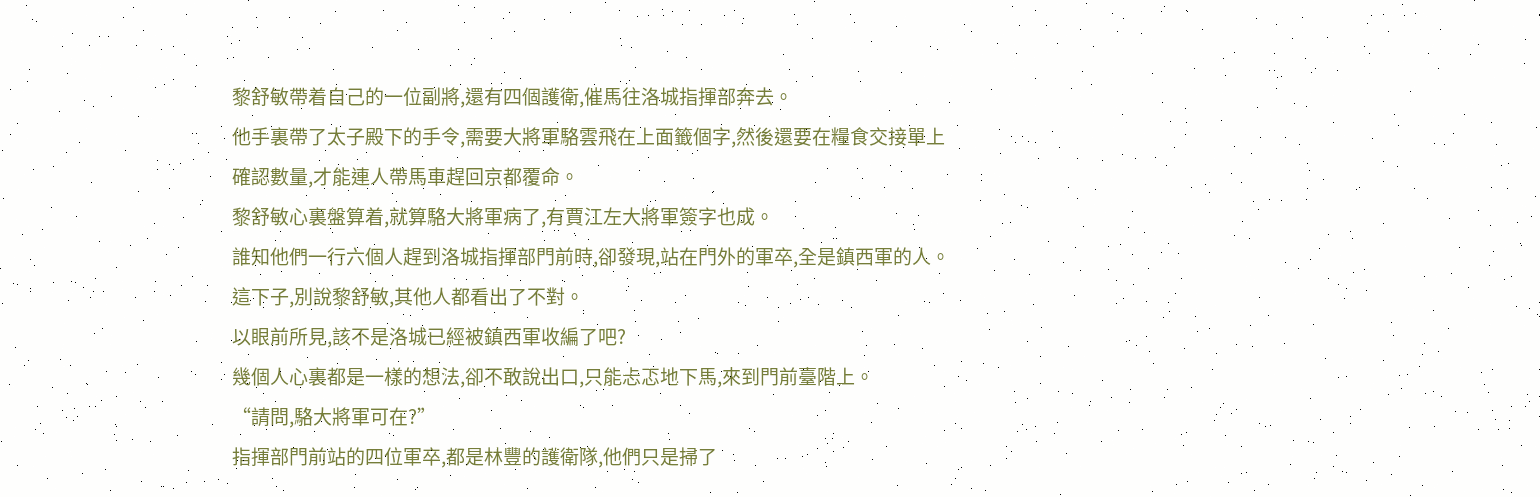黎舒敏帶着自己的一位副將,還有四個護衛,催馬往洛城指揮部奔去。
他手裏帶了太子殿下的手令,需要大將軍駱雲飛在上面籤個字,然後還要在糧食交接單上確認數量,才能連人帶馬車趕回京都覆命。
黎舒敏心裏盤算着,就算駱大將軍病了,有賈江左大將軍簽字也成。
誰知他們一行六個人趕到洛城指揮部門前時,卻發現,站在門外的軍卒,全是鎮西軍的人。
這下子,別說黎舒敏,其他人都看出了不對。
以眼前所見,該不是洛城已經被鎮西軍收編了吧?
幾個人心裏都是一樣的想法,卻不敢說出口,只能忐忑地下馬,來到門前臺階上。
“請問,駱大將軍可在?”
指揮部門前站的四位軍卒,都是林豐的護衛隊,他們只是掃了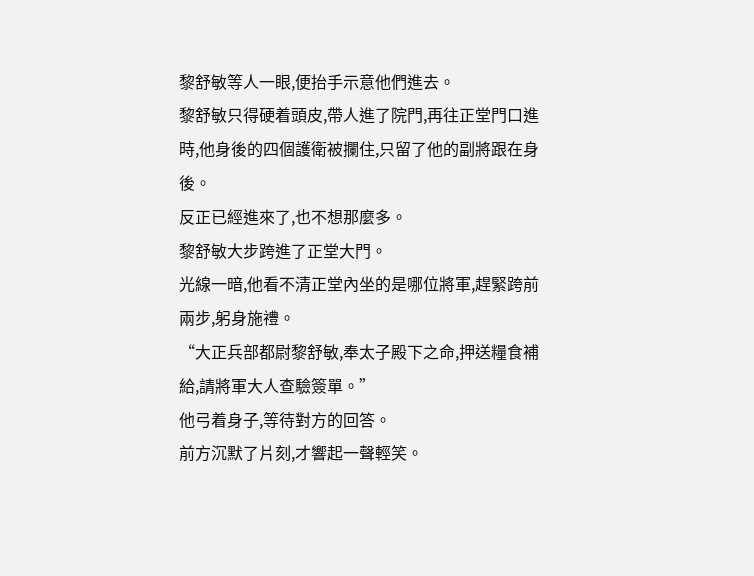黎舒敏等人一眼,便抬手示意他們進去。
黎舒敏只得硬着頭皮,帶人進了院門,再往正堂門口進時,他身後的四個護衛被攔住,只留了他的副將跟在身後。
反正已經進來了,也不想那麼多。
黎舒敏大步跨進了正堂大門。
光線一暗,他看不清正堂內坐的是哪位將軍,趕緊跨前兩步,躬身施禮。
“大正兵部都尉黎舒敏,奉太子殿下之命,押送糧食補給,請將軍大人查驗簽單。”
他弓着身子,等待對方的回答。
前方沉默了片刻,才響起一聲輕笑。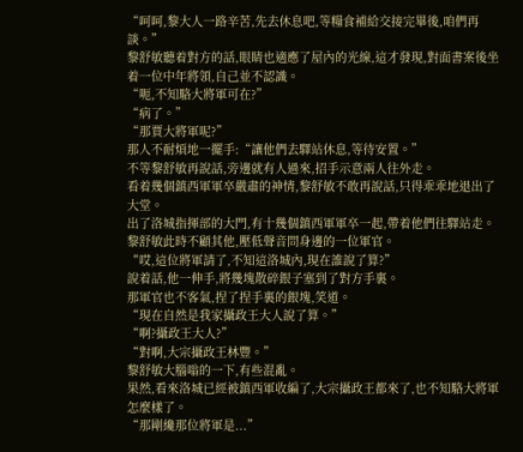“呵呵,黎大人一路辛苦,先去休息吧,等糧食補給交接完畢後,咱們再談。”
黎舒敏聽着對方的話,眼睛也適應了屋內的光線,這才發現,對面書案後坐着一位中年將領,自己並不認識。
“呃,不知駱大將軍可在?”
“病了。”
“那賈大將軍呢?”
那人不耐煩地一擺手:“讓他們去驛站休息,等待安置。”
不等黎舒敏再說話,旁邊就有人過來,招手示意兩人往外走。
看着幾個鎮西軍軍卒嚴肅的神情,黎舒敏不敢再說話,只得乖乖地退出了大堂。
出了洛城指揮部的大門,有十幾個鎮西軍軍卒一起,帶着他們往驛站走。
黎舒敏此時不顧其他,壓低聲音問身邊的一位軍官。
“哎,這位將軍請了,不知這洛城內,現在誰說了算?”
說着話,他一伸手,將幾塊散碎銀子塞到了對方手裏。
那軍官也不客氣,捏了捏手裏的銀塊,笑道。
“現在自然是我家攝政王大人說了算。”
“啊?攝政王大人?”
“對啊,大宗攝政王林豐。”
黎舒敏大腦嗡的一下,有些混亂。
果然,看來洛城已經被鎮西軍收編了,大宗攝政王都來了,也不知駱大將軍怎麼樣了。
“那剛纔那位將軍是...”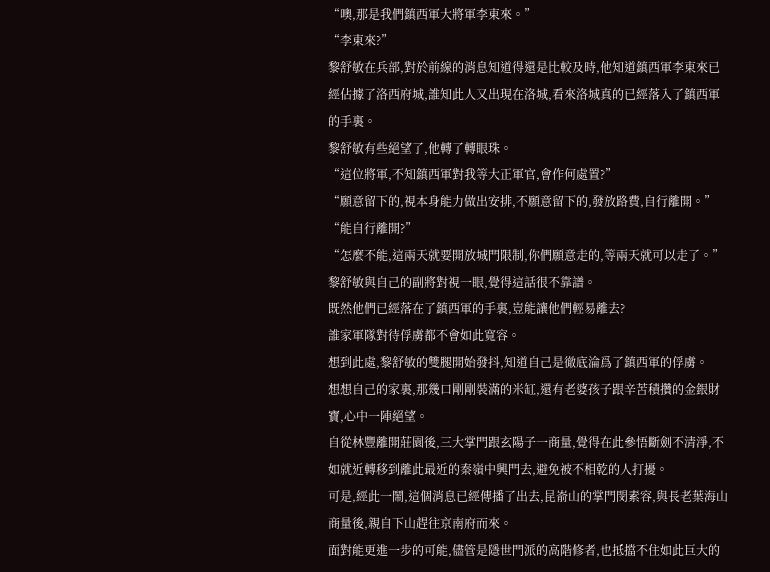“噢,那是我們鎮西軍大將軍李東來。”
“李東來?”
黎舒敏在兵部,對於前線的消息知道得還是比較及時,他知道鎮西軍李東來已經佔據了洛西府城,誰知此人又出現在洛城,看來洛城真的已經落入了鎮西軍的手裏。
黎舒敏有些絕望了,他轉了轉眼珠。
“這位將軍,不知鎮西軍對我等大正軍官,會作何處置?”
“願意留下的,視本身能力做出安排,不願意留下的,發放路費,自行離開。”
“能自行離開?”
“怎麼不能,這兩天就要開放城門限制,你們願意走的,等兩天就可以走了。”
黎舒敏與自己的副將對視一眼,覺得這話很不靠譜。
既然他們已經落在了鎮西軍的手裏,豈能讓他們輕易離去?
誰家軍隊對待俘虜都不會如此寬容。
想到此處,黎舒敏的雙腿開始發抖,知道自己是徹底淪爲了鎮西軍的俘虜。
想想自己的家裏,那幾口剛剛裝滿的米缸,還有老婆孩子跟辛苦積攢的金銀財寶,心中一陣絕望。
自從林豐離開莊園後,三大掌門跟玄陽子一商量,覺得在此參悟斷劍不清淨,不如就近轉移到離此最近的秦嶺中興門去,避免被不相乾的人打擾。
可是,經此一鬧,這個消息已經傳播了出去,昆嵛山的掌門閔素容,與長老葉海山商量後,親自下山趕往京南府而來。
面對能更進一步的可能,儘管是隱世門派的高階修者,也抵擋不住如此巨大的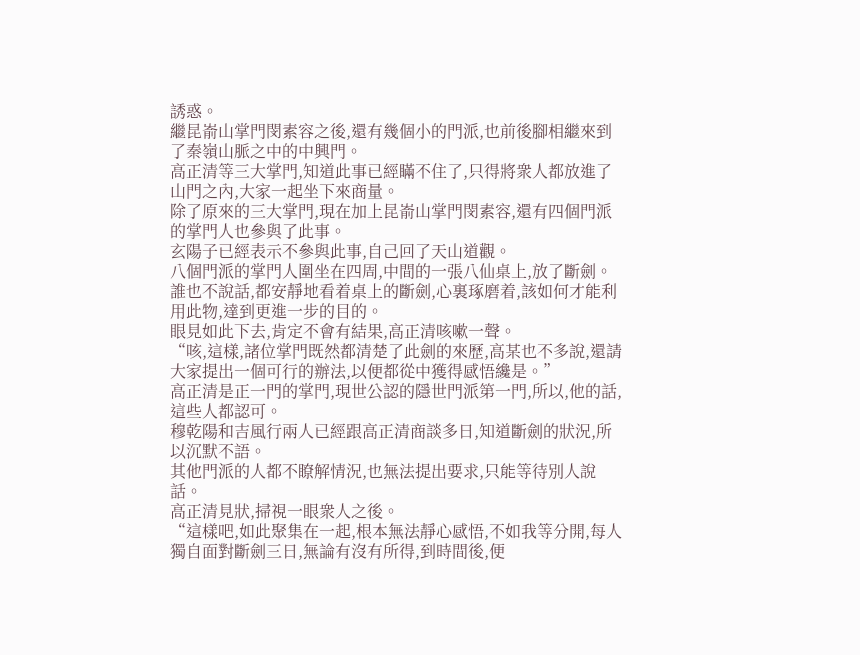誘惑。
繼昆嵛山掌門閔素容之後,還有幾個小的門派,也前後腳相繼來到了秦嶺山脈之中的中興門。
高正清等三大掌門,知道此事已經瞞不住了,只得將衆人都放進了山門之內,大家一起坐下來商量。
除了原來的三大掌門,現在加上昆嵛山掌門閔素容,還有四個門派的掌門人也參與了此事。
玄陽子已經表示不參與此事,自己回了天山道觀。
八個門派的掌門人圍坐在四周,中間的一張八仙桌上,放了斷劍。
誰也不說話,都安靜地看着桌上的斷劍,心裏琢磨着,該如何才能利用此物,達到更進一步的目的。
眼見如此下去,肯定不會有結果,高正清咳嗽一聲。
“咳,這樣,諸位掌門既然都清楚了此劍的來歷,高某也不多說,還請大家提出一個可行的辦法,以便都從中獲得感悟纔是。”
高正清是正一門的掌門,現世公認的隱世門派第一門,所以,他的話,這些人都認可。
穆乾陽和吉風行兩人已經跟高正清商談多日,知道斷劍的狀況,所以沉默不語。
其他門派的人都不瞭解情況,也無法提出要求,只能等待別人說話。
高正清見狀,掃視一眼衆人之後。
“這樣吧,如此聚集在一起,根本無法靜心感悟,不如我等分開,每人獨自面對斷劍三日,無論有沒有所得,到時間後,便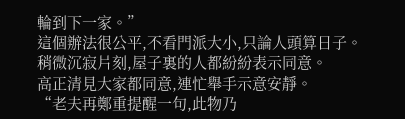輪到下一家。”
這個辦法很公平,不看門派大小,只論人頭算日子。
稍微沉寂片刻,屋子裏的人都紛紛表示同意。
高正清見大家都同意,連忙舉手示意安靜。
“老夫再鄭重提醒一句,此物乃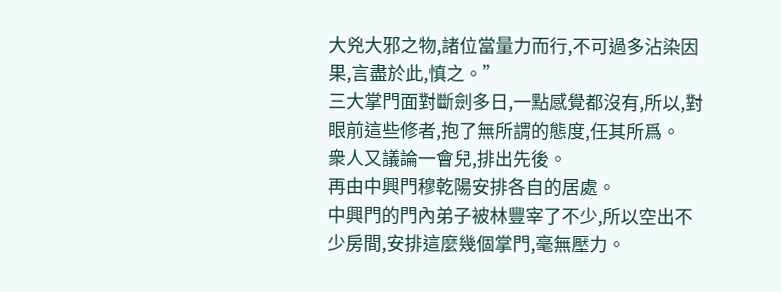大兇大邪之物,諸位當量力而行,不可過多沾染因果,言盡於此,慎之。”
三大掌門面對斷劍多日,一點感覺都沒有,所以,對眼前這些修者,抱了無所謂的態度,任其所爲。
衆人又議論一會兒,排出先後。
再由中興門穆乾陽安排各自的居處。
中興門的門內弟子被林豐宰了不少,所以空出不少房間,安排這麼幾個掌門,毫無壓力。